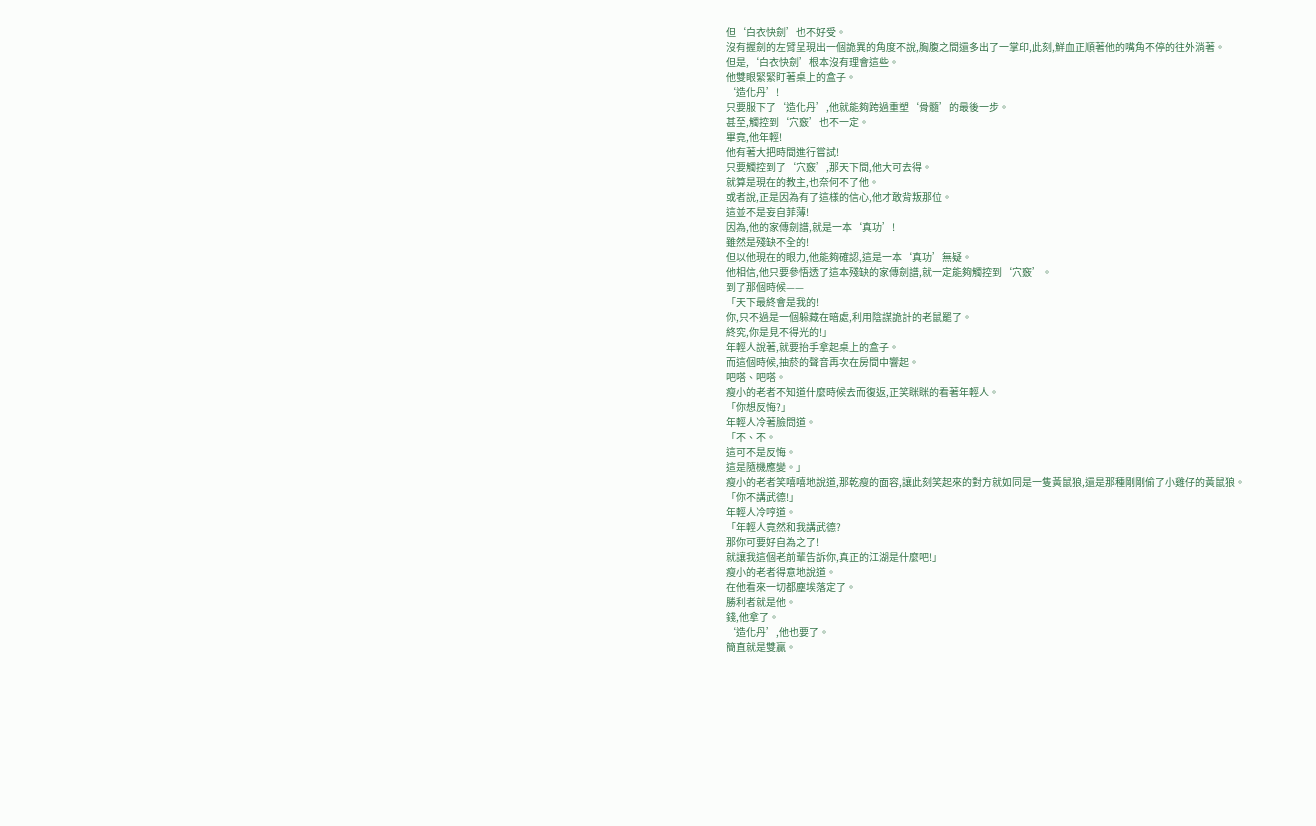但‘白衣快劍’也不好受。
沒有握劍的左臂呈現出一個詭異的角度不說,胸腹之間還多出了一掌印,此刻,鮮血正順著他的嘴角不停的往外淌著。
但是,‘白衣快劍’根本沒有理會這些。
他雙眼緊緊盯著桌上的盒子。
‘造化丹’!
只要服下了‘造化丹’,他就能夠跨過重塑‘骨髓’的最後一步。
甚至,觸控到‘穴竅’也不一定。
畢竟,他年輕!
他有著大把時間進行嘗試!
只要觸控到了‘穴竅’,那天下間,他大可去得。
就算是現在的教主,也奈何不了他。
或者說,正是因為有了這樣的信心,他才敢背叛那位。
這並不是妄自菲薄!
因為,他的家傳劍譜,就是一本‘真功’!
雖然是殘缺不全的!
但以他現在的眼力,他能夠確認,這是一本‘真功’無疑。
他相信,他只要參悟透了這本殘缺的家傳劍譜,就一定能夠觸控到‘穴竅’。
到了那個時候——
「天下最終會是我的!
你,只不過是一個躲藏在暗處,利用陰謀詭計的老鼠罷了。
終究,你是見不得光的!」
年輕人說著,就要抬手拿起桌上的盒子。
而這個時候,抽菸的聲音再次在房間中響起。
吧嗒、吧嗒。
瘦小的老者不知道什麼時候去而復返,正笑眯眯的看著年輕人。
「你想反悔?」
年輕人冷著臉問道。
「不、不。
這可不是反悔。
這是隨機應變。」
瘦小的老者笑嘻嘻地說道,那乾瘦的面容,讓此刻笑起來的對方就如同是一隻黃鼠狼,還是那種剛剛偷了小雞仔的黃鼠狼。
「你不講武德!」
年輕人冷哼道。
「年輕人竟然和我講武德?
那你可要好自為之了!
就讓我這個老前輩告訴你,真正的江湖是什麼吧!」
瘦小的老者得意地說道。
在他看來一切都塵埃落定了。
勝利者就是他。
錢,他拿了。
‘造化丹’,他也要了。
簡直就是雙贏。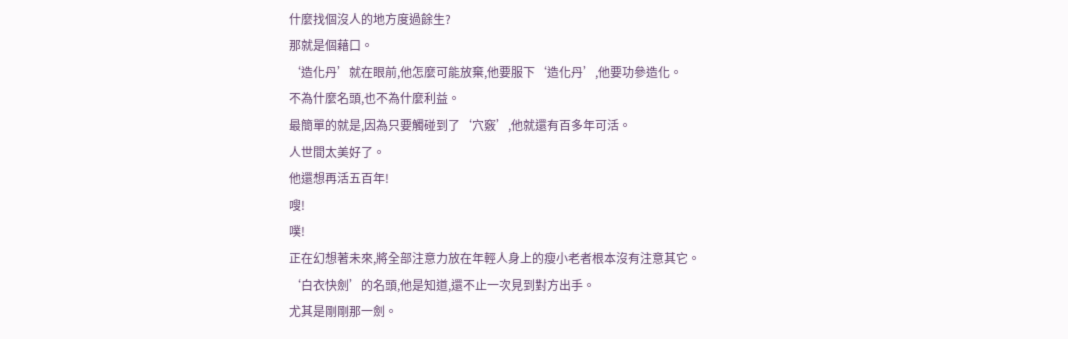什麼找個沒人的地方度過餘生?
那就是個藉口。
‘造化丹’就在眼前,他怎麼可能放棄,他要服下‘造化丹’,他要功參造化。
不為什麼名頭,也不為什麼利益。
最簡單的就是,因為只要觸碰到了‘穴竅’,他就還有百多年可活。
人世間太美好了。
他還想再活五百年!
嗖!
噗!
正在幻想著未來,將全部注意力放在年輕人身上的瘦小老者根本沒有注意其它。
‘白衣快劍’的名頭,他是知道,還不止一次見到對方出手。
尤其是剛剛那一劍。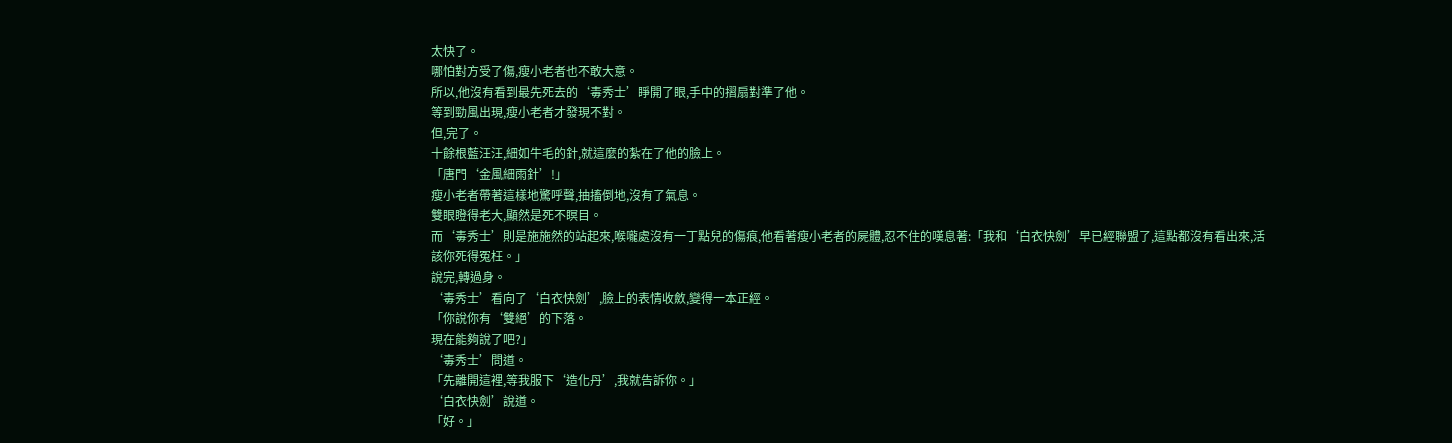太快了。
哪怕對方受了傷,瘦小老者也不敢大意。
所以,他沒有看到最先死去的‘毒秀士’睜開了眼,手中的摺扇對準了他。
等到勁風出現,瘦小老者才發現不對。
但,完了。
十餘根藍汪汪,細如牛毛的針,就這麼的紮在了他的臉上。
「唐門‘金風細雨針’!」
瘦小老者帶著這樣地驚呼聲,抽搐倒地,沒有了氣息。
雙眼瞪得老大,顯然是死不瞑目。
而‘毒秀士’則是施施然的站起來,喉嚨處沒有一丁點兒的傷痕,他看著瘦小老者的屍體,忍不住的嘆息著:「我和‘白衣快劍’早已經聯盟了,這點都沒有看出來,活該你死得冤枉。」
說完,轉過身。
‘毒秀士’看向了‘白衣快劍’,臉上的表情收斂,變得一本正經。
「你說你有‘雙絕’的下落。
現在能夠說了吧?」
‘毒秀士’問道。
「先離開這裡,等我服下‘造化丹’,我就告訴你。」
‘白衣快劍’說道。
「好。」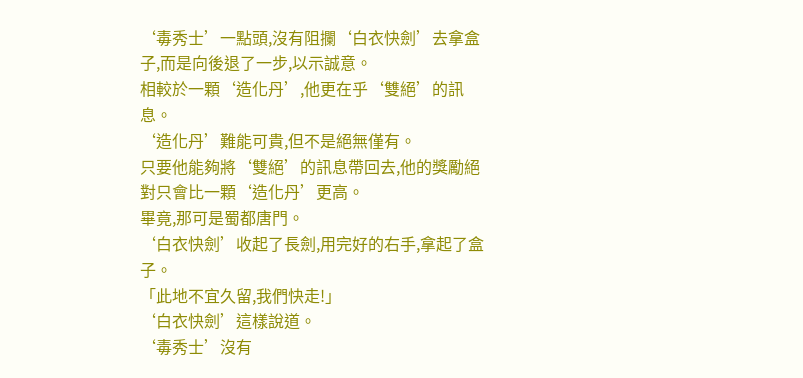‘毒秀士’一點頭,沒有阻攔‘白衣快劍’去拿盒子,而是向後退了一步,以示誠意。
相較於一顆‘造化丹’,他更在乎‘雙絕’的訊息。
‘造化丹’難能可貴,但不是絕無僅有。
只要他能夠將‘雙絕’的訊息帶回去,他的獎勵絕對只會比一顆‘造化丹’更高。
畢竟,那可是蜀都唐門。
‘白衣快劍’收起了長劍,用完好的右手,拿起了盒子。
「此地不宜久留,我們快走!」
‘白衣快劍’這樣說道。
‘毒秀士’沒有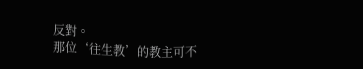反對。
那位‘往生教’的教主可不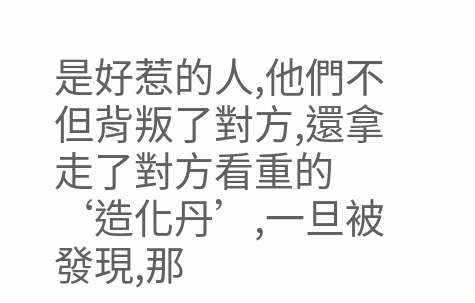是好惹的人,他們不但背叛了對方,還拿走了對方看重的‘造化丹’,一旦被發現,那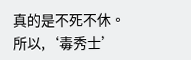真的是不死不休。
所以,‘毒秀士’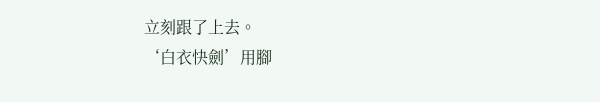立刻跟了上去。
‘白衣快劍’用腳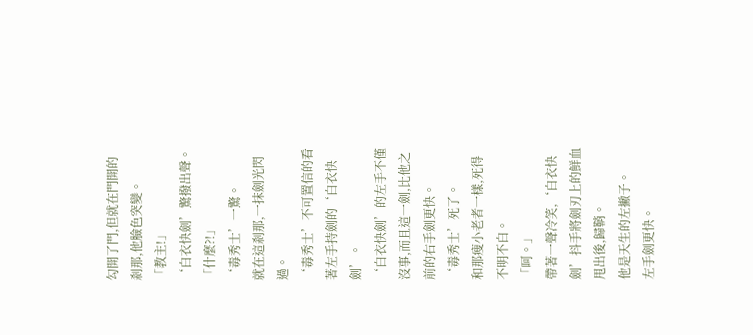勾開了門,但就在門開的剎那,他臉色突變。
「教主!」
‘白衣快劍’驚撥出聲。
「什麼?!」
‘毒秀士’一驚。
就在這剎那,一抹劍光閃過。
‘毒秀士’不可置信的看著左手持劍的‘白衣快劍’。
‘白衣快劍’的左手不僅沒事,而且這一劍,比他之前的右手劍更快。
‘毒秀士’死了。
和那瘦小老者一樣,死得不明不白。
「呵。」
帶著一聲冷笑,‘白衣快劍’抖手將劍刃上的鮮血甩出後,歸鞘。
他是天生的左撇子。
左手劍更快。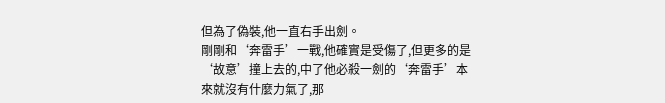但為了偽裝,他一直右手出劍。
剛剛和‘奔雷手’一戰,他確實是受傷了,但更多的是‘故意’撞上去的,中了他必殺一劍的‘奔雷手’本來就沒有什麼力氣了,那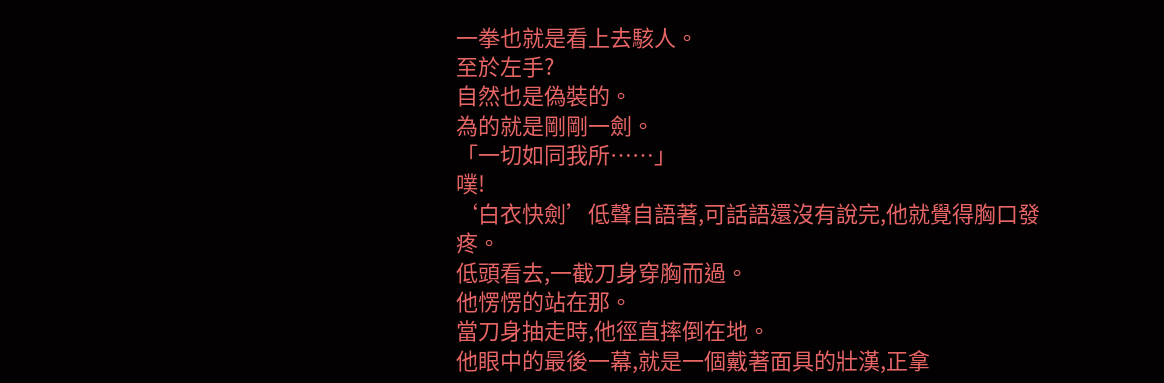一拳也就是看上去駭人。
至於左手?
自然也是偽裝的。
為的就是剛剛一劍。
「一切如同我所……」
噗!
‘白衣快劍’低聲自語著,可話語還沒有說完,他就覺得胸口發疼。
低頭看去,一截刀身穿胸而過。
他愣愣的站在那。
當刀身抽走時,他徑直摔倒在地。
他眼中的最後一幕,就是一個戴著面具的壯漢,正拿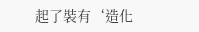起了裝有‘造化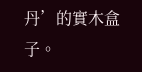丹’的實木盒子。